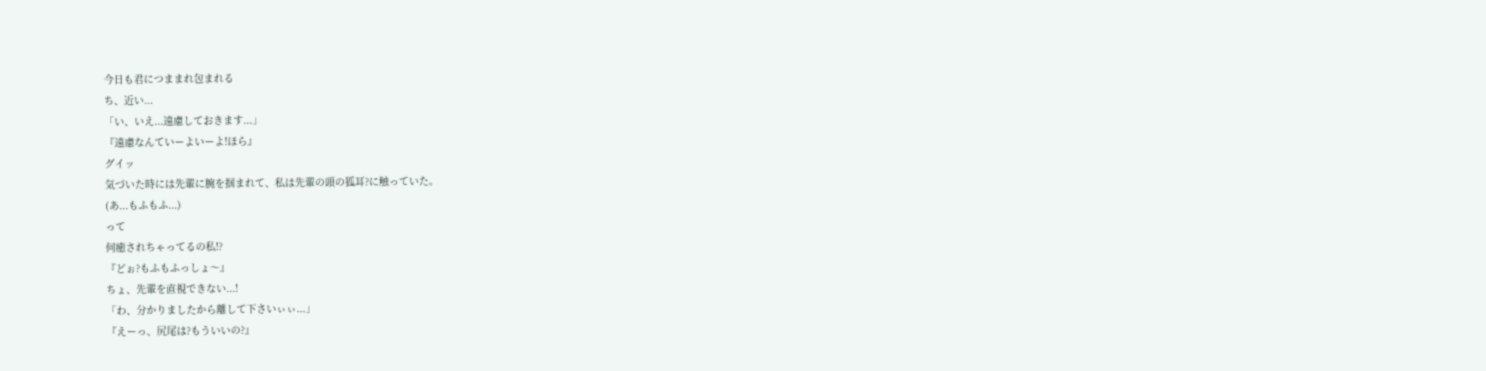今日も君につままれ包まれる
ち、近い...
「い、いえ...遠慮しておきます...」
『遠慮なんていーよいーよ!ほら』
グイッ
気づいた時には先輩に腕を掴まれて、私は先輩の頭の狐耳?に触っていた。
(あ...もふもふ...)
って
何癒されちゃってるの私!?
『どぉ?もふもふっしょ〜』
ちょ、先輩を直視できない...!
「わ、分かりましたから離して下さいぃぃ...」
『えーっ、尻尾は?もういいの?』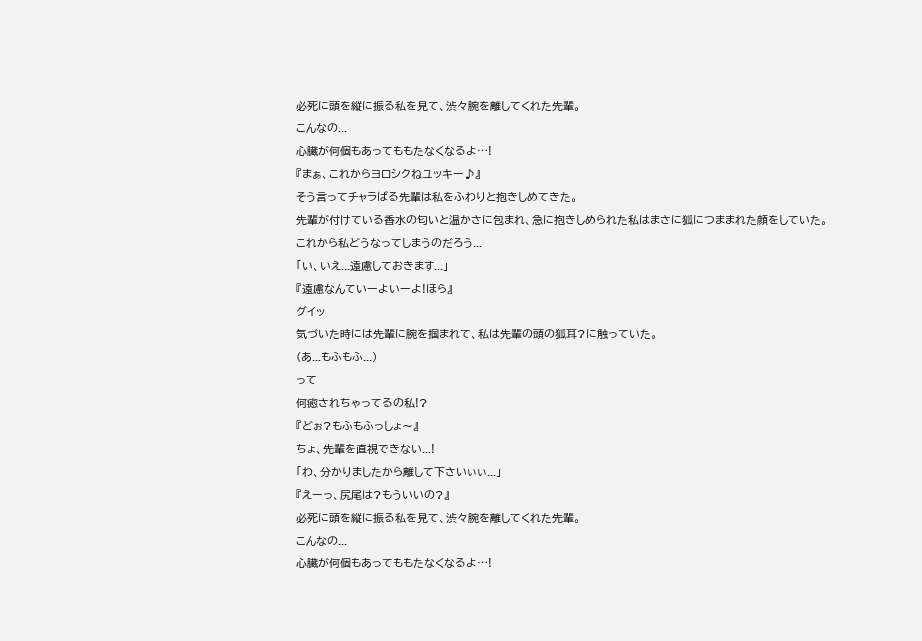必死に頭を縦に振る私を見て、渋々腕を離してくれた先輩。
こんなの...
心臓が何個もあってももたなくなるよ…!
『まぁ、これからヨロシクねユッキー♪』
そう言ってチャラばる先輩は私をふわりと抱きしめてきた。
先輩が付けている香水の匂いと温かさに包まれ、急に抱きしめられた私はまさに狐につままれた顔をしていた。
これから私どうなってしまうのだろう...
「い、いえ...遠慮しておきます...」
『遠慮なんていーよいーよ!ほら』
グイッ
気づいた時には先輩に腕を掴まれて、私は先輩の頭の狐耳?に触っていた。
(あ...もふもふ...)
って
何癒されちゃってるの私!?
『どぉ?もふもふっしょ〜』
ちょ、先輩を直視できない...!
「わ、分かりましたから離して下さいぃぃ...」
『えーっ、尻尾は?もういいの?』
必死に頭を縦に振る私を見て、渋々腕を離してくれた先輩。
こんなの...
心臓が何個もあってももたなくなるよ…!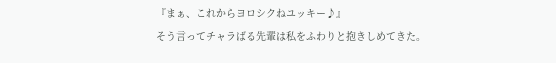『まぁ、これからヨロシクねユッキー♪』
そう言ってチャラばる先輩は私をふわりと抱きしめてきた。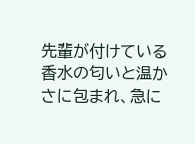先輩が付けている香水の匂いと温かさに包まれ、急に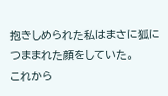抱きしめられた私はまさに狐につままれた顔をしていた。
これから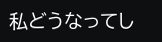私どうなってし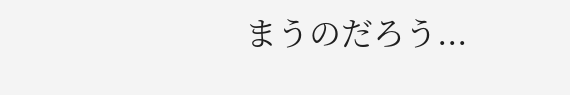まうのだろう...